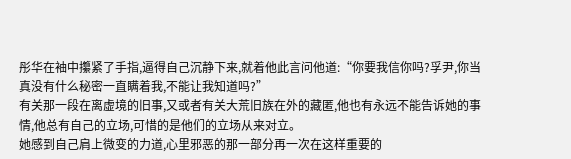彤华在袖中攥紧了手指,逼得自己沉静下来,就着他此言问他道:“你要我信你吗?孚尹,你当真没有什么秘密一直瞒着我,不能让我知道吗?”
有关那一段在离虚境的旧事,又或者有关大荒旧族在外的藏匿,他也有永远不能告诉她的事情,他总有自己的立场,可惜的是他们的立场从来对立。
她感到自己肩上微变的力道,心里邪恶的那一部分再一次在这样重要的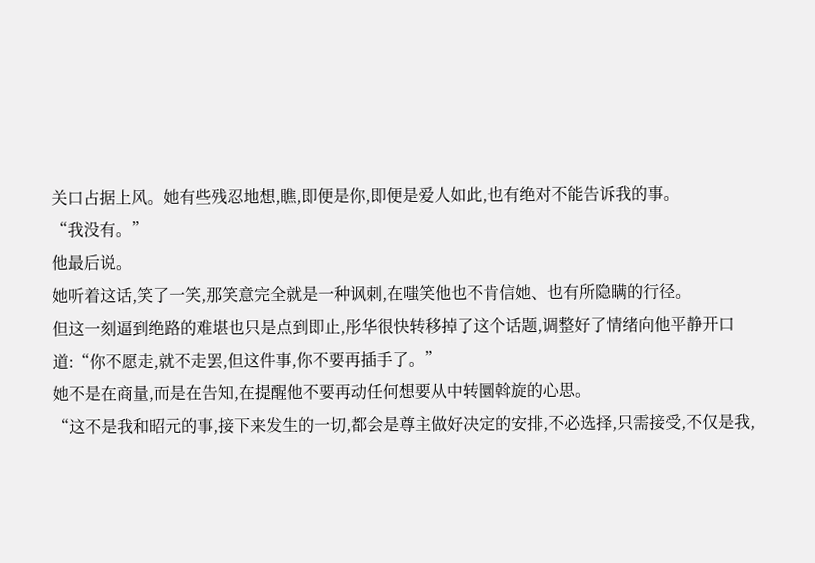关口占据上风。她有些残忍地想,瞧,即便是你,即便是爱人如此,也有绝对不能告诉我的事。
“我没有。”
他最后说。
她听着这话,笑了一笑,那笑意完全就是一种讽刺,在嗤笑他也不肯信她、也有所隐瞒的行径。
但这一刻逼到绝路的难堪也只是点到即止,彤华很快转移掉了这个话题,调整好了情绪向他平静开口道:“你不愿走,就不走罢,但这件事,你不要再插手了。”
她不是在商量,而是在告知,在提醒他不要再动任何想要从中转圜斡旋的心思。
“这不是我和昭元的事,接下来发生的一切,都会是尊主做好决定的安排,不必选择,只需接受,不仅是我,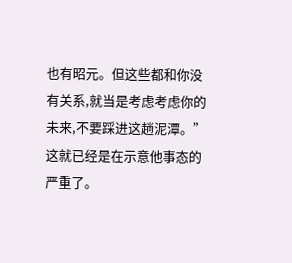也有昭元。但这些都和你没有关系,就当是考虑考虑你的未来,不要踩进这趟泥潭。”
这就已经是在示意他事态的严重了。